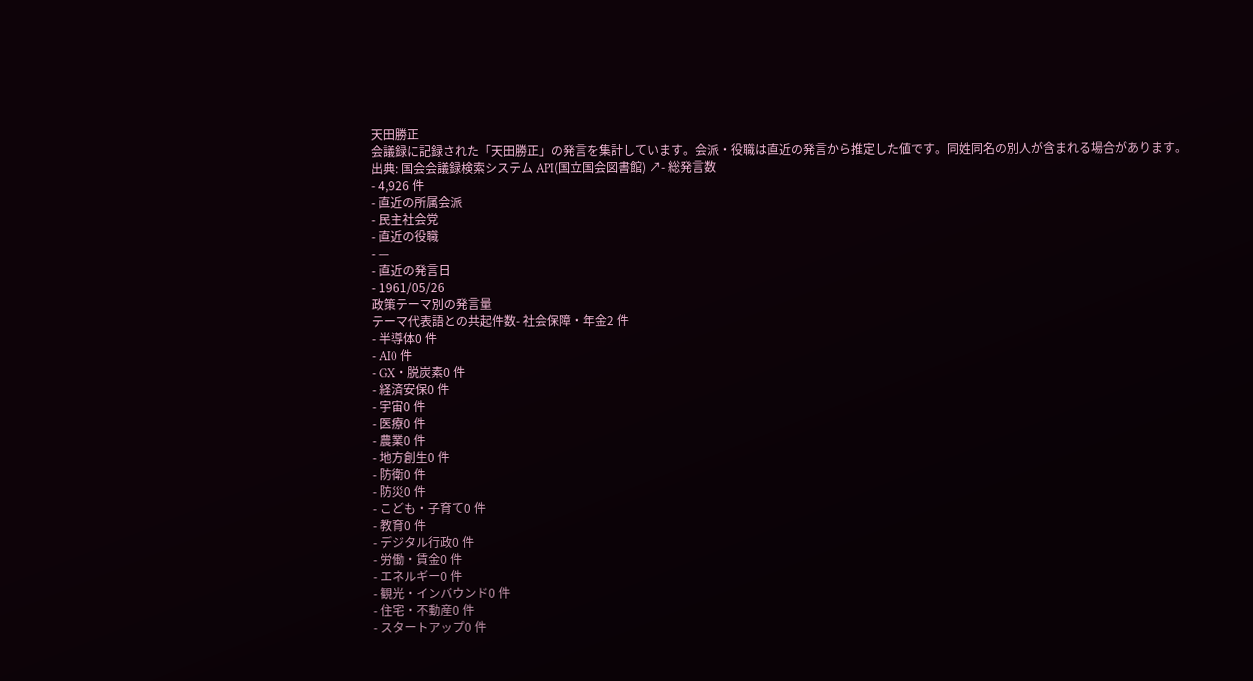天田勝正
会議録に記録された「天田勝正」の発言を集計しています。会派・役職は直近の発言から推定した値です。同姓同名の別人が含まれる場合があります。
出典: 国会会議録検索システム API(国立国会図書館) ↗- 総発言数
- 4,926 件
- 直近の所属会派
- 民主社会党
- 直近の役職
- —
- 直近の発言日
- 1961/05/26
政策テーマ別の発言量
テーマ代表語との共起件数- 社会保障・年金2 件
- 半導体0 件
- AI0 件
- GX・脱炭素0 件
- 経済安保0 件
- 宇宙0 件
- 医療0 件
- 農業0 件
- 地方創生0 件
- 防衛0 件
- 防災0 件
- こども・子育て0 件
- 教育0 件
- デジタル行政0 件
- 労働・賃金0 件
- エネルギー0 件
- 観光・インバウンド0 件
- 住宅・不動産0 件
- スタートアップ0 件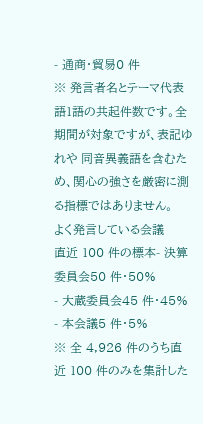- 通商・貿易0 件
※ 発言者名とテーマ代表語1語の共起件数です。全期間が対象ですが、表記ゆれや 同音異義語を含むため、関心の強さを厳密に測る指標ではありません。
よく発言している会議
直近 100 件の標本- 決算委員会50 件・50%
- 大蔵委員会45 件・45%
- 本会議5 件・5%
※ 全 4,926 件のうち直近 100 件のみを集計した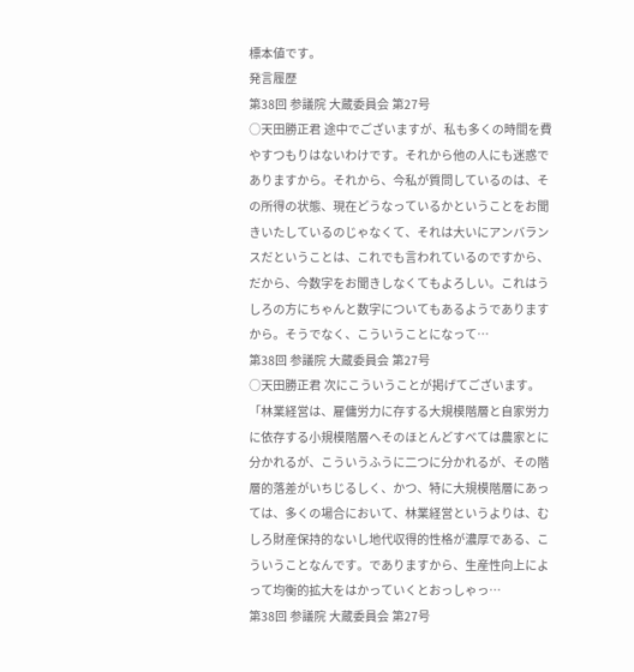標本値です。
発言履歴
第38回 参議院 大蔵委員会 第27号
○天田勝正君 途中でございますが、私も多くの時間を費やすつもりはないわけです。それから他の人にも迷惑でありますから。それから、今私が質問しているのは、その所得の状態、現在どうなっているかということをお聞きいたしているのじゃなくて、それは大いにアンバランスだということは、これでも言われているのですから、だから、今数字をお聞きしなくてもよろしい。これはうしろの方にちゃんと数字についてもあるようでありますから。そうでなく、こういうことになって…
第38回 参議院 大蔵委員会 第27号
○天田勝正君 次にこういうことが掲げてございます。「林業経営は、雇傭労力に存する大規模階層と自家労力に依存する小規模階層へそのほとんどすべては農家とに分かれるが、こういうふうに二つに分かれるが、その階層的落差がいちじるしく、かつ、特に大規模階層にあっては、多くの場合において、林業経営というよりは、むしろ財産保持的ないし地代収得的性格が濃厚である、こういうことなんです。でありますから、生産性向上によって均衡的拡大をはかっていくとおっしゃっ…
第38回 参議院 大蔵委員会 第27号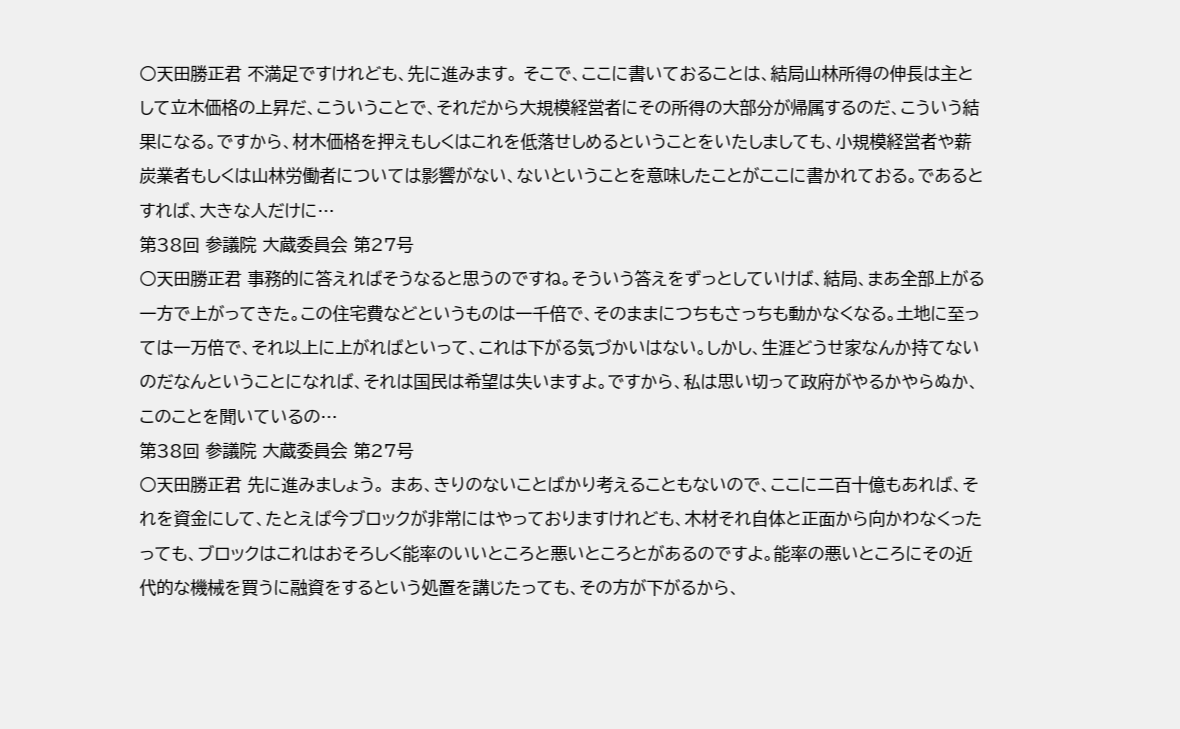○天田勝正君 不満足ですけれども、先に進みます。 そこで、ここに書いておることは、結局山林所得の伸長は主として立木価格の上昇だ、こういうことで、それだから大規模経営者にその所得の大部分が帰属するのだ、こういう結果になる。ですから、材木価格を押えもしくはこれを低落せしめるということをいたしましても、小規模経営者や薪炭業者もしくは山林労働者については影響がない、ないということを意味したことがここに書かれておる。であるとすれば、大きな人だけに…
第38回 参議院 大蔵委員会 第27号
○天田勝正君 事務的に答えればそうなると思うのですね。そういう答えをずっとしていけば、結局、まあ全部上がる一方で上がってきた。この住宅費などというものは一千倍で、そのままにつちもさっちも動かなくなる。土地に至っては一万倍で、それ以上に上がればといって、これは下がる気づかいはない。しかし、生涯どうせ家なんか持てないのだなんということになれば、それは国民は希望は失いますよ。ですから、私は思い切って政府がやるかやらぬか、このことを聞いているの…
第38回 参議院 大蔵委員会 第27号
○天田勝正君 先に進みましょう。 まあ、きりのないことばかり考えることもないので、ここに二百十億もあれば、それを資金にして、たとえば今ブロックが非常にはやっておりますけれども、木材それ自体と正面から向かわなくったっても、ブロックはこれはおそろしく能率のいいところと悪いところとがあるのですよ。能率の悪いところにその近代的な機械を買うに融資をするという処置を講じたっても、その方が下がるから、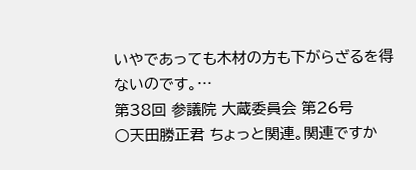いやであっても木材の方も下がらざるを得ないのです。…
第38回 参議院 大蔵委員会 第26号
○天田勝正君 ちょっと関連。関連ですか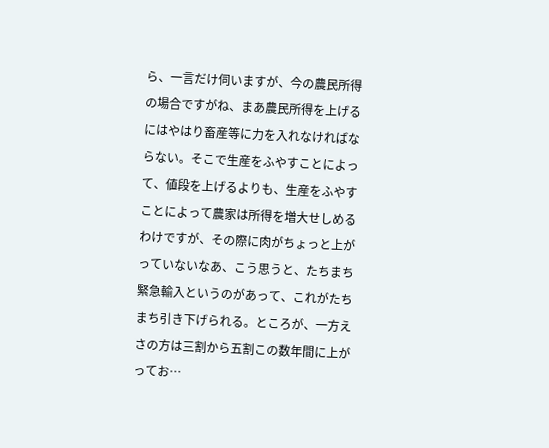ら、一言だけ伺いますが、今の農民所得の場合ですがね、まあ農民所得を上げるにはやはり畜産等に力を入れなければならない。そこで生産をふやすことによって、値段を上げるよりも、生産をふやすことによって農家は所得を増大せしめるわけですが、その際に肉がちょっと上がっていないなあ、こう思うと、たちまち緊急輸入というのがあって、これがたちまち引き下げられる。ところが、一方えさの方は三割から五割この数年間に上がってお…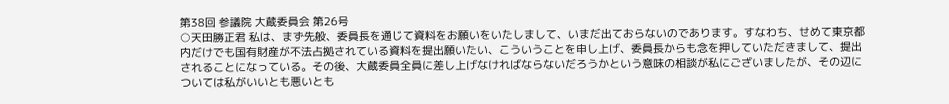第38回 参議院 大蔵委員会 第26号
○天田勝正君 私は、まず先般、委員長を通じて資料をお願いをいたしまして、いまだ出ておらないのであります。すなわち、せめて東京都内だけでも国有財産が不法占拠されている資料を提出願いたい、こういうことを申し上げ、委員長からも念を押していただきまして、提出されることになっている。その後、大蔵委員全員に差し上げなければならないだろうかという意味の相談が私にございましたが、その辺については私がいいとも悪いとも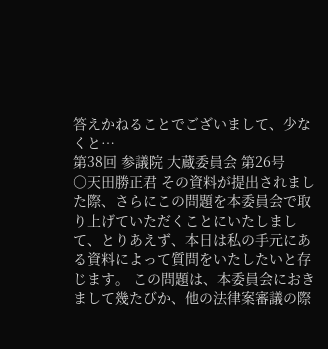答えかねることでございまして、少なくと…
第38回 参議院 大蔵委員会 第26号
○天田勝正君 その資料が提出されました際、さらにこの問題を本委員会で取り上げていただくことにいたしまして、とりあえず、本日は私の手元にある資料によって質問をいたしたいと存じます。 この問題は、本委員会におきまして幾たびか、他の法律案審議の際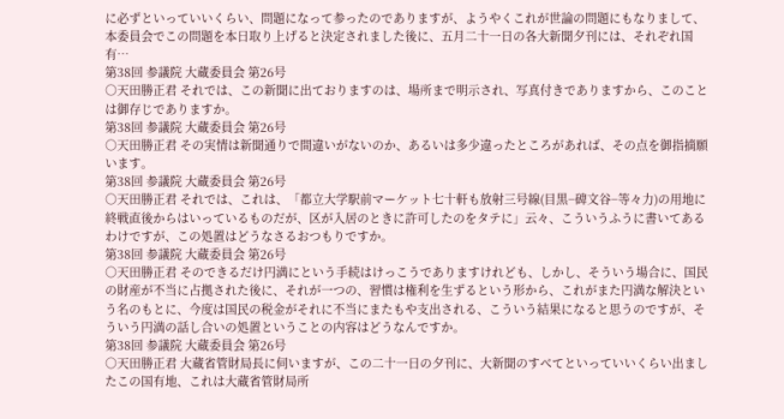に必ずといっていいくらい、問題になって参ったのでありますが、ようやくこれが世論の問題にもなりまして、本委員会でこの問題を本日取り上げると決定されました後に、五月二十一日の各大新聞夕刊には、それぞれ国有…
第38回 参議院 大蔵委員会 第26号
○天田勝正君 それでは、この新聞に出ておりますのは、場所まで明示され、写真付きでありますから、このことは御存じでありますか。
第38回 参議院 大蔵委員会 第26号
○天田勝正君 その実情は新聞通りで間違いがないのか、あるいは多少違ったところがあれば、その点を御指摘願います。
第38回 参議院 大蔵委員会 第26号
○天田勝正君 それでは、これは、「都立大学駅前マーケット七十軒も放射三号線(目黒−碑文谷−等々力)の用地に終戦直後からはいっているものだが、区が入居のときに許可したのをタテに」云々、こういうふうに書いてあるわけですが、この処置はどうなさるおつもりですか。
第38回 参議院 大蔵委員会 第26号
○天田勝正君 そのできるだけ円満にという手続はけっこうでありますけれども、しかし、そういう場合に、国民の財産が不当に占拠された後に、それが一つの、習慣は権利を生ずるという形から、これがまた円満な解決という名のもとに、今度は国民の税金がそれに不当にまたもや支出される、こういう結果になると思うのですが、そういう円満の話し合いの処置ということの内容はどうなんですか。
第38回 参議院 大蔵委員会 第26号
○天田勝正君 大蔵省管財局長に伺いますが、この二十一日の夕刊に、大新聞のすべてといっていいくらい出ましたこの国有地、これは大蔵省管財局所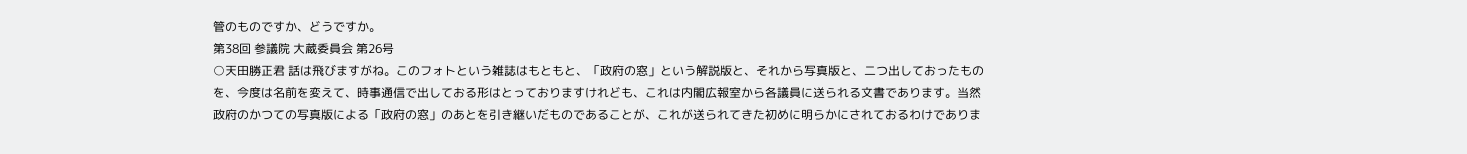管のものですか、どうですか。
第38回 参議院 大蔵委員会 第26号
○天田勝正君 話は飛びますがね。このフォトという雑誌はもともと、「政府の窓」という解説版と、それから写真版と、二つ出しておったものを、今度は名前を変えて、時事通信で出しておる形はとっておりますけれども、これは内閣広報室から各議員に送られる文書であります。当然政府のかつての写真版による「政府の窓」のあとを引き継いだものであることが、これが送られてきた初めに明らかにされておるわけでありま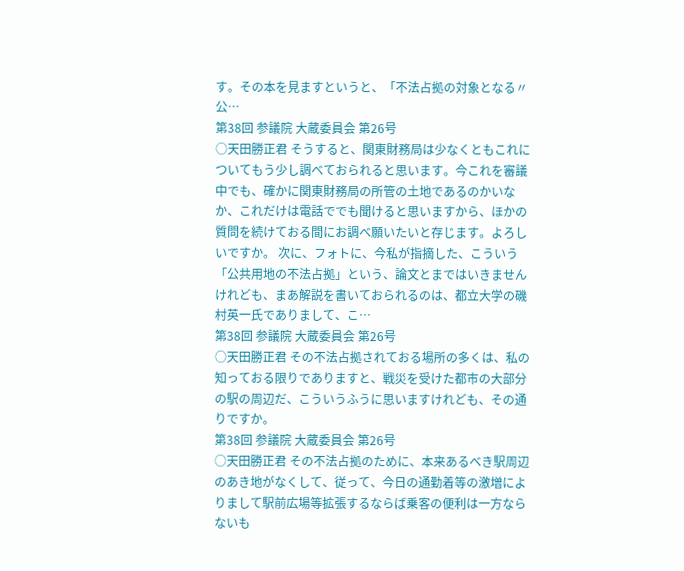す。その本を見ますというと、「不法占拠の対象となる〃公…
第38回 参議院 大蔵委員会 第26号
○天田勝正君 そうすると、関東財務局は少なくともこれについてもう少し調べておられると思います。今これを審議中でも、確かに関東財務局の所管の土地であるのかいなか、これだけは電話ででも聞けると思いますから、ほかの質問を続けておる間にお調べ願いたいと存じます。よろしいですか。 次に、フォトに、今私が指摘した、こういう「公共用地の不法占拠」という、論文とまではいきませんけれども、まあ解説を書いておられるのは、都立大学の磯村英一氏でありまして、こ…
第38回 参議院 大蔵委員会 第26号
○天田勝正君 その不法占拠されておる場所の多くは、私の知っておる限りでありますと、戦災を受けた都市の大部分の駅の周辺だ、こういうふうに思いますけれども、その通りですか。
第38回 参議院 大蔵委員会 第26号
○天田勝正君 その不法占拠のために、本来あるべき駅周辺のあき地がなくして、従って、今日の通勤着等の激増によりまして駅前広場等拡張するならば乗客の便利は一方ならないも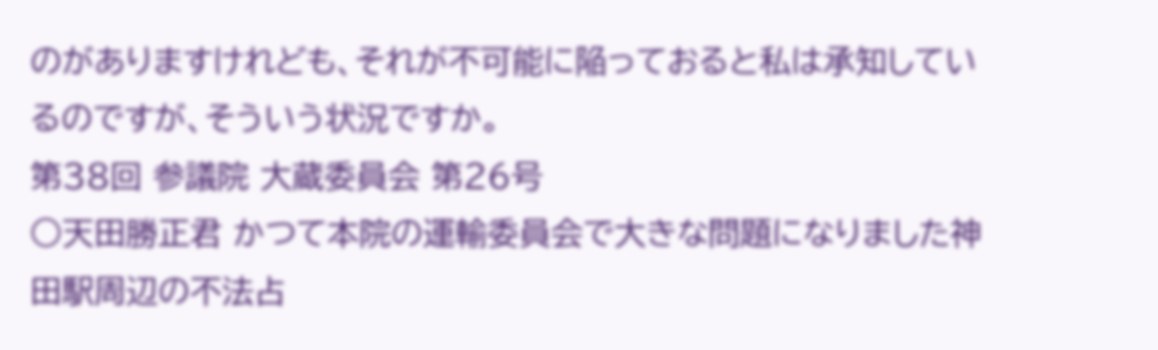のがありますけれども、それが不可能に陥っておると私は承知しているのですが、そういう状況ですか。
第38回 参議院 大蔵委員会 第26号
○天田勝正君 かつて本院の運輸委員会で大きな問題になりました神田駅周辺の不法占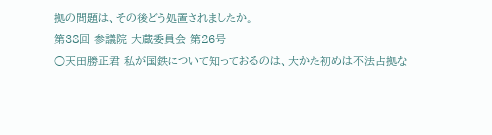拠の問題は、その後どう処置されましたか。
第38回 参議院 大蔵委員会 第26号
○天田勝正君 私が国鉄について知っておるのは、大かた初めは不法占拠な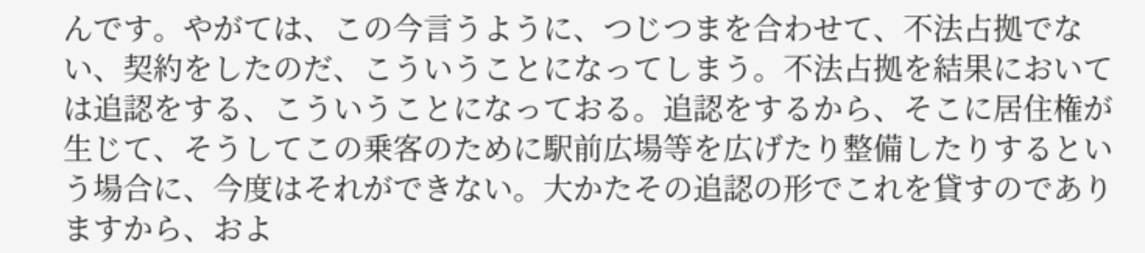んです。やがては、この今言うように、つじつまを合わせて、不法占拠でない、契約をしたのだ、こういうことになってしまう。不法占拠を結果においては追認をする、こういうことになっておる。追認をするから、そこに居住権が生じて、そうしてこの乗客のために駅前広場等を広げたり整備したりするという場合に、今度はそれができない。大かたその追認の形でこれを貸すのでありますから、およ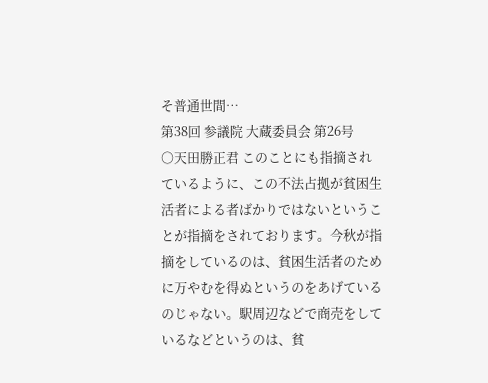そ普通世間…
第38回 参議院 大蔵委員会 第26号
○天田勝正君 このことにも指摘されているように、この不法占拠が貧困生活者による者ばかりではないということが指摘をされております。今秋が指摘をしているのは、貧困生活者のために万やむを得ぬというのをあげているのじゃない。駅周辺などで商売をしているなどというのは、貧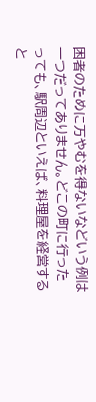困者のために万やむを得ないなどいう例は一つだってありません。どこの町に行ったっても、駅周辺といえば、料理屋を経営すると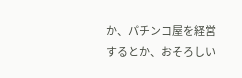か、パチンコ屋を経営するとか、おそろしい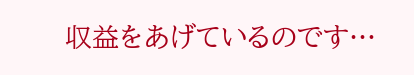収益をあげているのです…